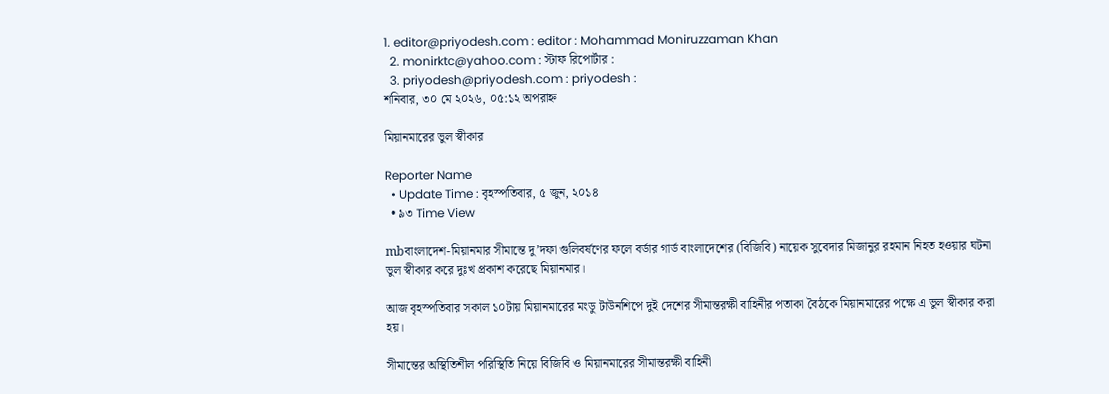1. editor@priyodesh.com : editor : Mohammad Moniruzzaman Khan
  2. monirktc@yahoo.com : স্টাফ রিপোর্টার :
  3. priyodesh@priyodesh.com : priyodesh :
শনিবার, ৩০ মে ২০২৬, ০৫:১২ অপরাহ্ন

মিয়ানমারের ভুল স্বীকার

Reporter Name
  • Update Time : বৃহস্পতিবার, ৫ জুন, ২০১৪
  • ৯৩ Time View

mbবাংলাদেশ-মিয়ানমার সীমান্তে দু’দফা গুলিবর্ষণের ফলে বর্ডার গার্ড বাংলাদেশের (বিজিবি) নায়েক সুবেদার মিজানুর রহমান নিহত হওয়ার ঘটনা ভুল স্বীকার করে দুঃখ প্রকাশ করেছে মিয়ানমার।

আজ বৃহস্পতিবার সকাল ১০টায় মিয়ানমারের মংডু টাউনশিপে দুই দেশের সীমান্তরক্ষী বাহিনীর পতাকা বৈঠকে মিয়ানমারের পক্ষে এ ভুল স্বীকার করা হয়।

সীমান্তের অস্থিতিশীল পরিস্থিতি নিয়ে বিজিবি ও মিয়ানমারের সীমান্তরক্ষী বাহিনী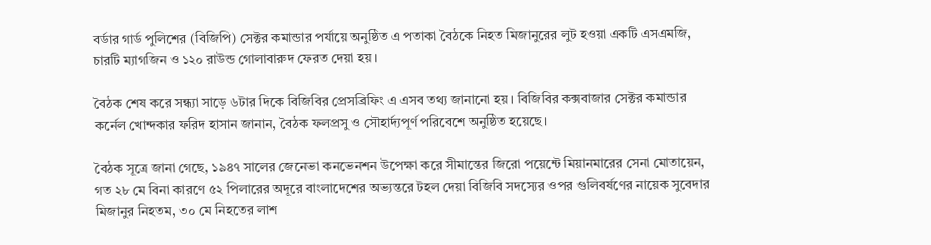বর্ডার গার্ড পুলিশের (বিজিপি) সেক্টর কমান্ডার পর্যায়ে অনুষ্ঠিত এ পতাকা বৈঠকে নিহত মিজানুরের লুট হওয়া একটি এসএমজি, চারটি ম্যাগজিন ও ১২০ রাউন্ড গোলাবারুদ ফেরত দেয়া হয়।

বৈঠক শেষ করে সন্ধ্যা সাড়ে ৬টার দিকে বিজিবির প্রেসব্রিফিং এ এসব তথ্য জানানো হয়। বিজিবির কক্সবাজার সেক্টর কমান্ডার কর্নেল খোন্দকার ফরিদ হাসান জানান, বৈঠক ফলপ্রসু ও সৌহার্দ্যপূর্ণ পরিবেশে অনুষ্ঠিত হয়েছে।

বৈঠক সূত্রে জানা গেছে, ১৯৪৭ সালের জেনেভা কনভেনশন উপেক্ষা করে সীমান্তের জিরো পয়েন্টে মিয়ানমারের সেনা মোতায়েন, গত ২৮ মে বিনা কারণে ৫২ পিলারের অদূরে বাংলাদেশের অভ্যন্তরে টহল দেয়া বিজিবি সদস্যের ওপর গুলিবর্ষণের নায়েক সুবেদার মিজানুর নিহতম, ৩০ মে নিহতের লাশ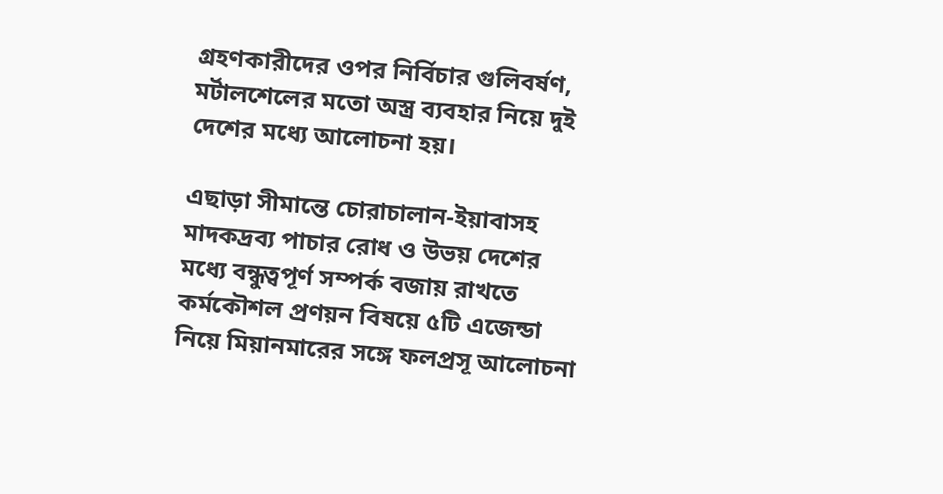গ্রহণকারীদের ওপর নির্বিচার গুলিবর্ষণ, মর্টালশেলের মতো অস্ত্র ব্যবহার নিয়ে দুই দেশের মধ্যে আলোচনা হয়।

এছাড়া সীমান্তে চোরাচালান-ইয়াবাসহ মাদকদ্রব্য পাচার রোধ ও উভয় দেশের মধ্যে বন্ধুত্বপূর্ণ সম্পর্ক বজায় রাখতে কর্মকৌশল প্রণয়ন বিষয়ে ৫টি এজেন্ডা নিয়ে মিয়ানমারের সঙ্গে ফলপ্রসূ আলোচনা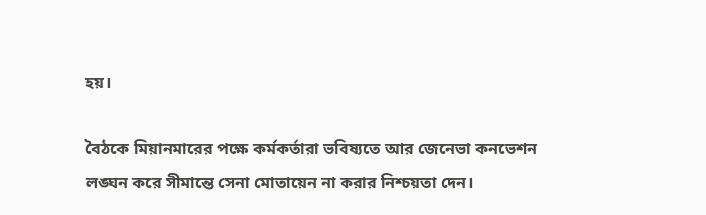হয়।

বৈঠকে মিয়ানমারের পক্ষে কর্মকর্তারা ভবিষ্যতে আর জেনেভা কনভেশন লঙ্ঘন করে সীমান্তে সেনা মোতায়েন না করার নিশ্চয়তা দেন।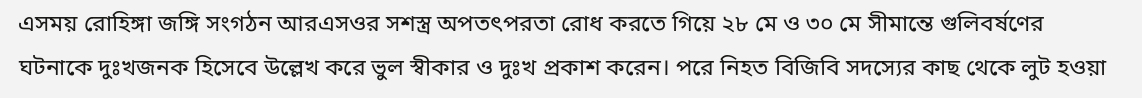এসময় রোহিঙ্গা জঙ্গি সংগঠন আরএসওর সশস্ত্র অপতৎপরতা রোধ করতে গিয়ে ২৮ মে ও ৩০ মে সীমান্তে গুলিবর্ষণের ঘটনাকে দুঃখজনক হিসেবে উল্লেখ করে ভুল স্বীকার ও দুঃখ প্রকাশ করেন। পরে নিহত বিজিবি সদস্যের কাছ থেকে লুট হওয়া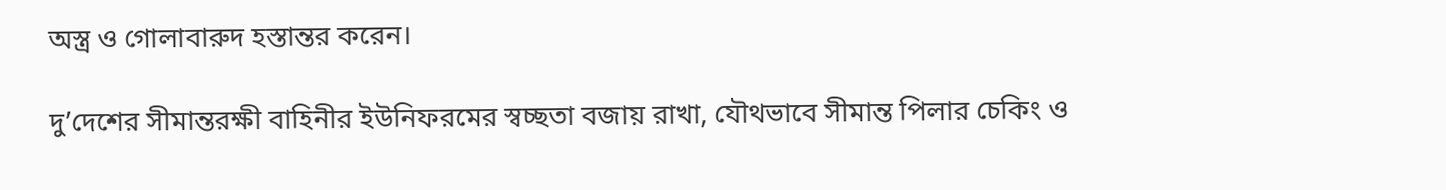অস্ত্র ও গোলাবারুদ হস্তান্তর করেন।

দু’দেশের সীমান্তরক্ষী বাহিনীর ইউনিফরমের স্বচ্ছতা বজায় রাখা, যৌথভাবে সীমান্ত পিলার চেকিং ও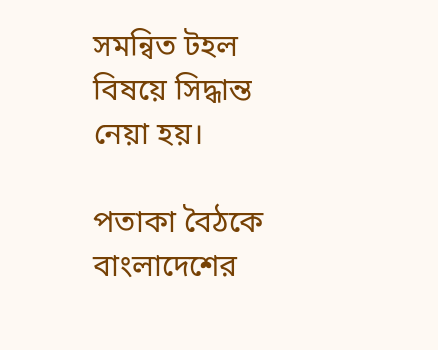সমন্বিত টহল বিষয়ে সিদ্ধান্ত নেয়া হয়।

পতাকা বৈঠকে বাংলাদেশের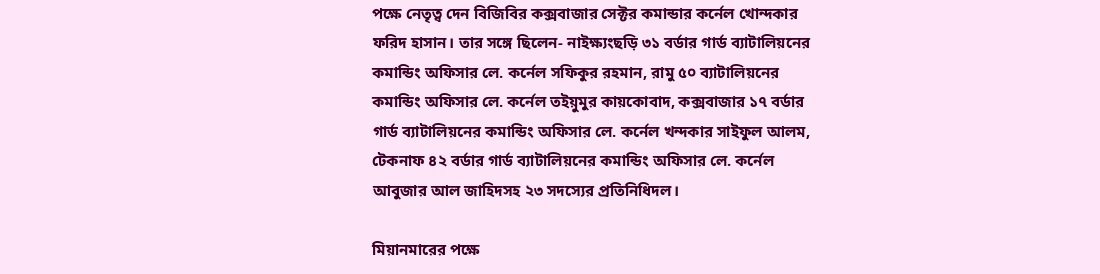পক্ষে নেতৃত্ব দেন বিজিবির কক্সবাজার সেক্টর কমান্ডার কর্নেল খোন্দকার ফরিদ হাসান। তার সঙ্গে ছিলেন- নাইক্ষ্যংছড়ি ৩১ বর্ডার গার্ড ব্যাটালিয়নের কমান্ডিং অফিসার লে. কর্নেল সফিকুর রহমান, রামু ৫০ ব্যাটালিয়নের কমান্ডিং অফিসার লে. কর্নেল তইয়ুমুর কায়কোবাদ, কক্সবাজার ১৭ বর্ডার গার্ড ব্যাটালিয়নের কমান্ডিং অফিসার লে. কর্নেল খন্দকার সাইফুল আলম, টেকনাফ ৪২ বর্ডার গার্ড ব্যাটালিয়নের কমান্ডিং অফিসার লে. কর্নেল আবুজার আল জাহিদসহ ২৩ সদস্যের প্রতিনিধিদল।

মিয়ানমারের পক্ষে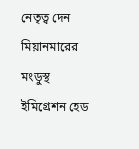নেতৃত্ব দেন মিয়ানমারের মংডুস্থ ইমিগ্রেশন হেড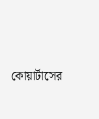কোয়ার্টাসের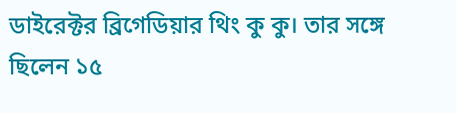ডাইরেক্টর ব্রিগেডিয়ার থিং কু কু। তার সঙ্গে ছিলেন ১৫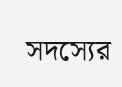সদস্যের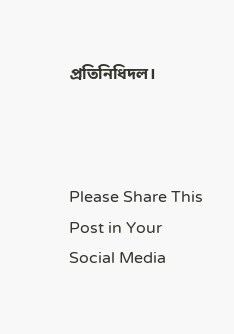প্রতিনিধিদল।



Please Share This Post in Your Social Media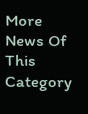More News Of This Category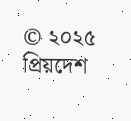© ২০২৫ প্রিয়দেশ